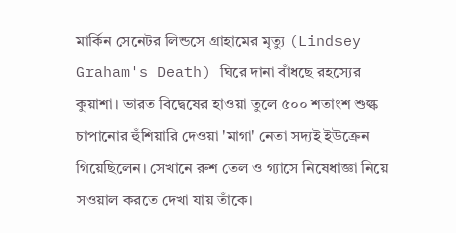মার্কিন সেনেটর লিন্ডসে গ্রাহামের মৃত্যু (Lindsey Graham's Death) ঘিরে দানা বাঁধছে রহস্যের কুয়াশা। ভারত বিদ্বেষের হাওয়া তুলে ৫০০ শতাংশ শুল্ক চাপানোর হুঁশিয়ারি দেওয়া 'মাগা' নেতা সদ্যই ইউক্রেন গিয়েছিলেন। সেখানে রুশ তেল ও গ্যাসে নিষেধাজ্ঞা নিয়ে সওয়াল করতে দেখা যায় তাঁকে।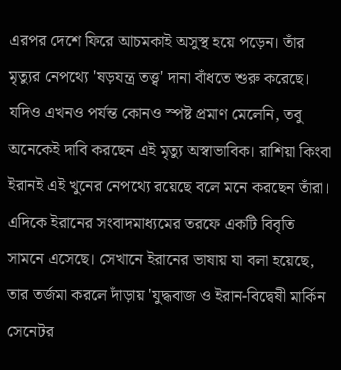এরপর দেশে ফিরে আচমকাই অসুস্থ হয়ে পড়েন। তাঁর মৃত্যুর নেপথ্যে 'ষড়যন্ত্র তত্ত্ব' দানা বাঁধতে শুরু করেছে। যদিও এখনও পর্যন্ত কোনও স্পষ্ট প্রমাণ মেলেনি, তবু অনেকেই দাবি করছেন এই মৃত্যু অস্বাভাবিক। রাশিয়া কিংবা ইরানই এই খুনের নেপথ্যে রয়েছে বলে মনে করছেন তাঁরা।
এদিকে ইরানের সংবাদমাধ্যমের তরফে একটি বিবৃতি সামনে এসেছে। সেখানে ইরানের ভাষায় যা বলা হয়েছে, তার তর্জমা করলে দাঁড়ায় 'যুদ্ধবাজ ও ইরান-বিদ্বেষী মার্কিন সেনেটর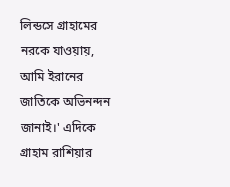লিন্ডসে গ্রাহামের নরকে যাওয়ায়, আমি ইরানের জাতিকে অভিনন্দন জানাই।' এদিকে গ্রাহাম রাশিয়ার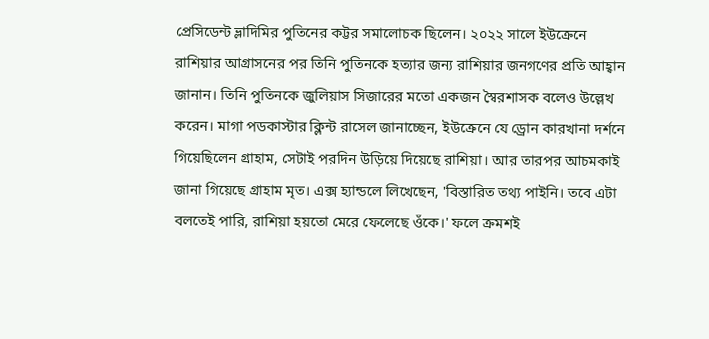প্রেসিডেন্ট ভ্লাদিমির পুতিনের কট্টর সমালোচক ছিলেন। ২০২২ সালে ইউক্রেনে রাশিয়ার আগ্রাসনের পর তিনি পুতিনকে হত্যার জন্য রাশিয়ার জনগণের প্রতি আহ্বান জানান। তিনি পুতিনকে জুলিয়াস সিজারের মতো একজন স্বৈরশাসক বলেও উল্লেখ করেন। মাগা পডকাস্টার ক্লিন্ট রাসেল জানাচ্ছেন, ইউক্রেনে যে ড্রোন কারখানা দর্শনে গিয়েছিলেন গ্রাহাম, সেটাই পরদিন উড়িয়ে দিয়েছে রাশিয়া। আর তারপর আচমকাই জানা গিয়েছে গ্রাহাম মৃত। এক্স হ্যান্ডলে লিখেছেন, 'বিস্তারিত তথ্য পাইনি। তবে এটা বলতেই পারি, রাশিয়া হয়তো মেরে ফেলেছে ওঁকে।' ফলে ক্রমশই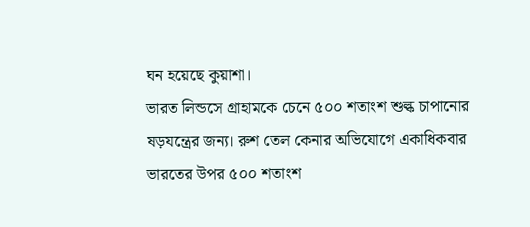ঘন হয়েছে কুয়াশা।
ভারত লিন্ডসে গ্রাহামকে চেনে ৫০০ শতাংশ শুল্ক চাপানোর ষড়যন্ত্রের জন্য। রুশ তেল কেনার অভিযোগে একাধিকবার ভারতের উপর ৫০০ শতাংশ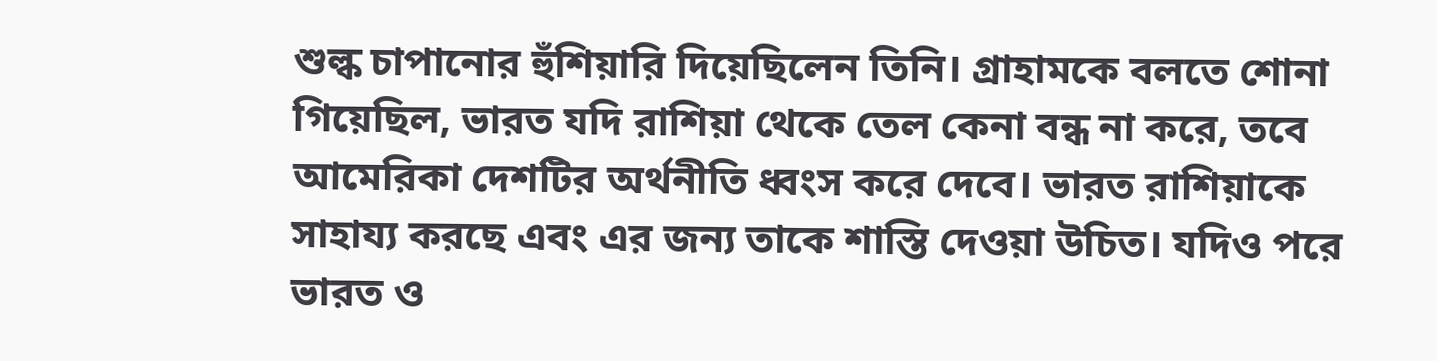শুল্ক চাপানোর হুঁশিয়ারি দিয়েছিলেন তিনি। গ্রাহামকে বলতে শোনা গিয়েছিল, ভারত যদি রাশিয়া থেকে তেল কেনা বন্ধ না করে, তবে আমেরিকা দেশটির অর্থনীতি ধ্বংস করে দেবে। ভারত রাশিয়াকে সাহায্য করছে এবং এর জন্য তাকে শাস্তি দেওয়া উচিত। যদিও পরে ভারত ও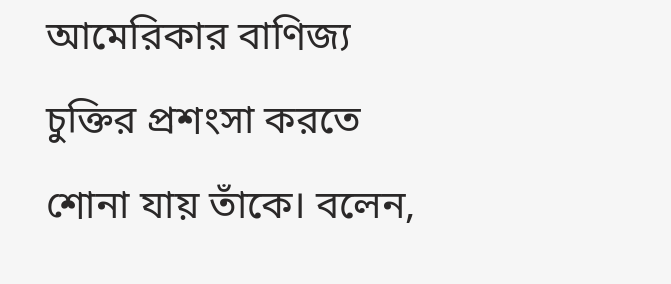আমেরিকার বাণিজ্য চুক্তির প্রশংসা করতে শোনা যায় তাঁকে। বলেন,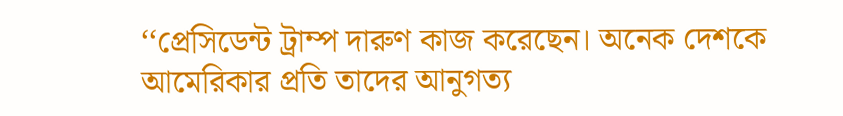‘‘প্রেসিডেন্ট ট্রাম্প দারুণ কাজ করেছেন। অনেক দেশকে আমেরিকার প্রতি তাদের আনুগত্য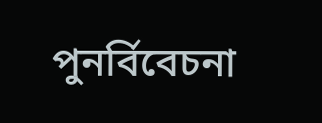পুনর্বিবেচনা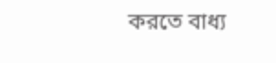করতে বাধ্য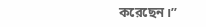করেছেন।’’